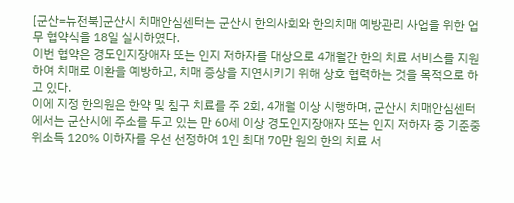[군산=뉴전북]군산시 치매안심센터는 군산시 한의사회와 한의치매 예방관리 사업을 위한 업무 협약식을 18일 실시하였다.
이번 협약은 경도인지장애자 또는 인지 저하자를 대상으로 4개월간 한의 치료 서비스를 지원하여 치매로 이환을 예방하고, 치매 증상을 지연시키기 위해 상호 협력하는 것을 목적으로 하고 있다.
이에 지정 한의원은 한약 및 침구 치료를 주 2회, 4개월 이상 시행하며, 군산시 치매안심센터에서는 군산시에 주소를 두고 있는 만 60세 이상 경도인지장애자 또는 인지 저하자 중 기준중위소득 120% 이하자를 우선 선정하여 1인 최대 70만 원의 한의 치료 서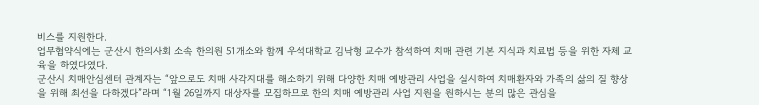비스를 지원한다.
업무협약식에는 군산시 한의사회 소속 한의원 51개소와 함께 우석대학교 김낙형 교수가 참석하여 치매 관련 기본 지식과 치료법 등을 위한 자체 교육을 하였다였다.
군산시 치매안심센터 관계자는 “앞으로도 치매 사각지대를 해소하기 위해 다양한 치매 예방관리 사업을 실시하여 치매환자와 가족의 삶의 질 향상을 위해 최선을 다하겠다”라며 “1월 26일까지 대상자를 모집하므로 한의 치매 예방관리 사업 지원을 원하시는 분의 많은 관심을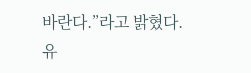바란다.”라고 밝혔다.
유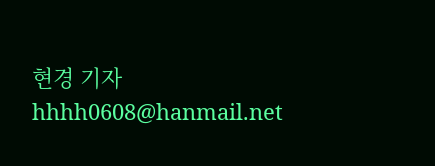현경 기자 hhhh0608@hanmail.net